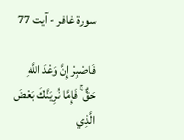سورة غافر - آیت 77

فَاصْبِرْ إِنَّ وَعْدَ اللَّهِ حَقٌّ ۚ فَإِمَّا نُرِيَنَّكَ بَعْضَ الَّذِي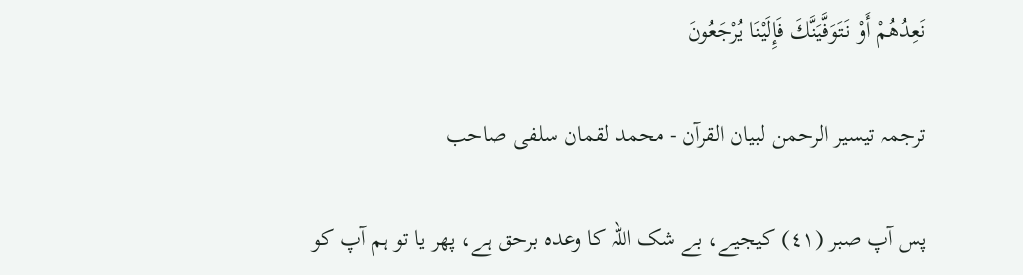نَعِدُهُمْ أَوْ نَتَوَفَّيَنَّكَ فَإِلَيْنَا يُرْجَعُونَ

ترجمہ تیسیر الرحمن لبیان القرآن - محمد لقمان سلفی صاحب

پس آپ صبر (٤١) کیجیے، بے شک اللہ کا وعدہ برحق ہے، پھر یا تو ہم آپ کو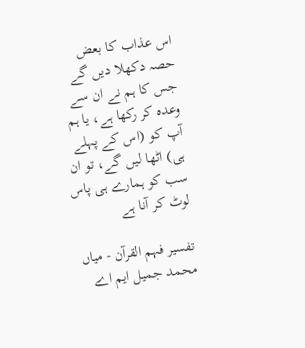اس عذاب کا بعض حصہ دکھلا دیں گے جس کا ہم نے ان سے وعدہ کر رکھا ہے، یا ہم آپ کو (اس کے پہلے ہی) اٹھا لیں گے، تو ان سب کو ہمارے ہی پاس لوٹ کر آنا ہے

تفسیر فہم القرآن - میاں محمد جمیل ایم اے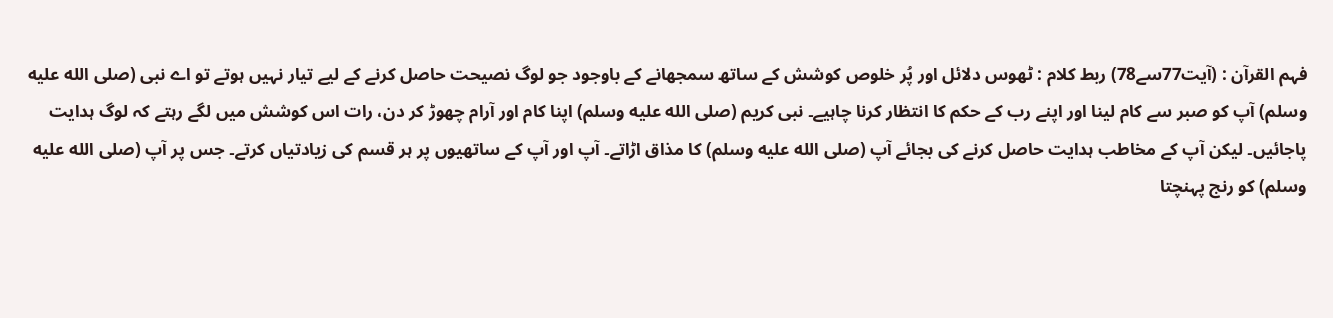فہم القرآن : (آیت77سے78) ربط کلام : ٹھوس دلائل اور پُر خلوص کوشش کے ساتھ سمجھانے کے باوجود جو لوگ نصیحت حاصل کرنے کے لیے تیار نہیں ہوتے تو اے نبی (صلى الله عليه وسلم) آپ کو صبر سے کام لینا اور اپنے رب کے حکم کا انتظار کرنا چاہیے۔ نبی کریم (صلى الله عليه وسلم) اپنا کام اور آرام چھوڑ کر دن، رات اس کوشش میں لگے رہتے کہ لوگ ہدایت پاجائیں۔ لیکن آپ کے مخاطب ہدایت حاصل کرنے کی بجائے آپ (صلى الله عليه وسلم) کا مذاق اڑاتے۔ آپ اور آپ کے ساتھیوں پر ہر قسم کی زیادتیاں کرتے۔ جس پر آپ (صلى الله عليه وسلم) کو رنج پہنچتا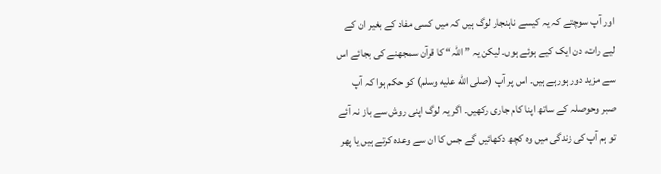اور آپ سوچتے کہ یہ کیسے ناہنجار لوگ ہیں کہ میں کسی مفاد کے بغیر ان کے لیے رات، دن ایک کیے ہوئے ہوں۔ لیکن یہ ” اللہ“ کا قرآن سمجھنے کی بجائے اس سے مزید دور ہورہے ہیں۔ اس پر آپ (صلى الله عليه وسلم) کو حکم ہوا کہ آپ صبر وحوصلہ کے ساتھ اپنا کام جاری رکھیں۔ اگر یہ لوگ اپنی روش سے باز نہ آئے تو ہم آپ کی زندگی میں وہ کچھ دکھائیں گے جس کا ان سے وعدہ کرتے ہیں یا پھر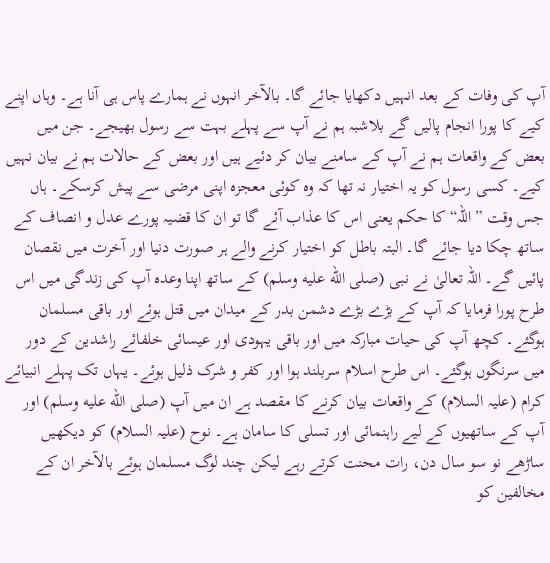آپ کی وفات کے بعد انہیں دکھایا جائے گا۔ بالآخر انہوں نے ہمارے پاس ہی آنا ہے۔ وہاں اپنے کیے کا پورا انجام پالیں گے بلاشبہ ہم نے آپ سے پہلے بہت سے رسول بھیجے۔ جن میں بعض کے واقعات ہم نے آپ کے سامنے بیان کر دئیے ہیں اور بعض کے حالات ہم نے بیان نہیں کیے۔ کسی رسول کو یہ اختیار نہ تھا کہ وہ کوئی معجزہ اپنی مرضی سے پیش کرسکے۔ ہاں جس وقت ” اللہ“ کا حکم یعنی اس کا عذاب آئے گا تو ان کا قضیہ پورے عدل و انصاف کے ساتھ چکا دیا جائے گا۔ البتہ باطل کو اختیار کرنے والے ہر صورت دنیا اور آخرت میں نقصان پائیں گے۔ اللہ تعالیٰ نے نبی (صلى الله عليه وسلم) کے ساتھ اپنا وعدہ آپ کی زندگی میں اس طرح پورا فرمایا کہ آپ کے بڑے بڑے دشمن بدر کے میدان میں قتل ہوئے اور باقی مسلمان ہوگئے۔ کچھ آپ کی حیات مبارکہ میں اور باقی یہودی اور عیسائی خلفائے راشدین کے دور میں سرنگوں ہوگئے۔ اس طرح اسلام سربلند ہوا اور کفر و شرک ذلیل ہوئے۔ یہاں تک پہلے انبیائے کرام (علیہ السلام) کے واقعات بیان کرنے کا مقصد ہے ان میں آپ (صلى الله عليه وسلم) اور آپ کے ساتھیوں کے لیے راہنمائی اور تسلی کا سامان ہے۔ نوح (علیہ السلام) کو دیکھیں ساڑھے نو سو سال دن، رات محنت کرتے رہے لیکن چند لوگ مسلمان ہوئے بالآخر ان کے مخالفین کو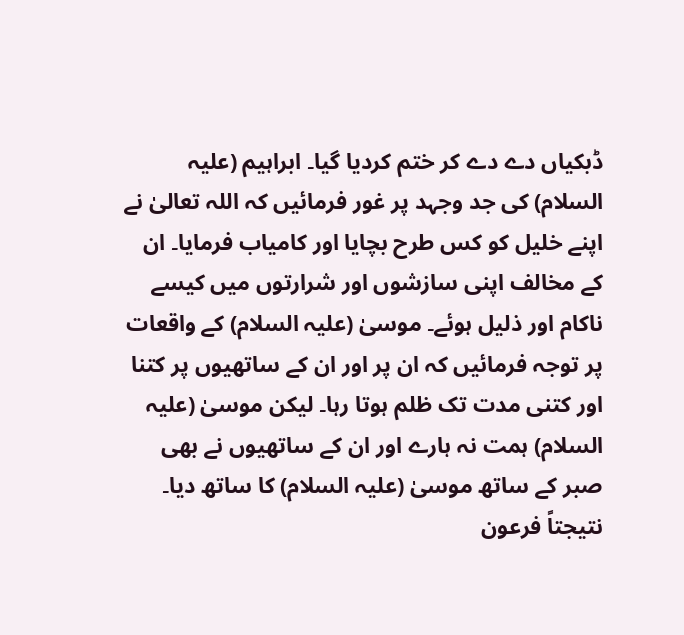ڈبکیاں دے دے کر ختم کردیا گیا۔ ابراہیم (علیہ السلام) کی جد وجہد پر غور فرمائیں کہ اللہ تعالیٰ نے اپنے خلیل کو کس طرح بچایا اور کامیاب فرمایا۔ ان کے مخالف اپنی سازشوں اور شرارتوں میں کیسے ناکام اور ذلیل ہوئے۔ موسیٰ (علیہ السلام) کے واقعات پر توجہ فرمائیں کہ ان پر اور ان کے ساتھیوں پر کتنا اور کتنی مدت تک ظلم ہوتا رہا۔ لیکن موسیٰ (علیہ السلام) ہمت نہ ہارے اور ان کے ساتھیوں نے بھی صبر کے ساتھ موسیٰ (علیہ السلام) کا ساتھ دیا۔ نتیجتاً فرعون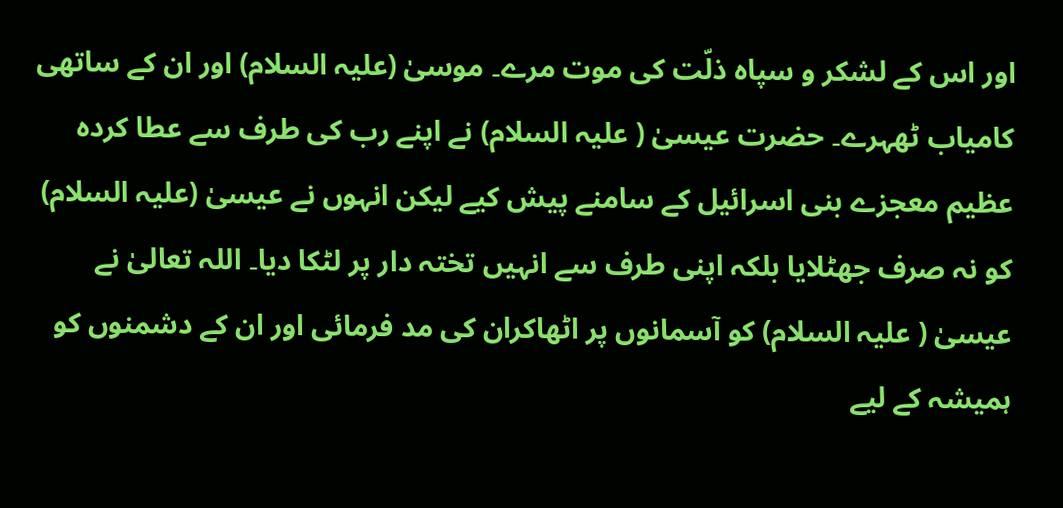اور اس کے لشکر و سپاہ ذلّت کی موت مرے۔ موسیٰ (علیہ السلام) اور ان کے ساتھی کامیاب ٹھہرے۔ حضرت عیسیٰ ( علیہ السلام) نے اپنے رب کی طرف سے عطا کردہ عظیم معجزے بنی اسرائیل کے سامنے پیش کیے لیکن انہوں نے عیسیٰ (علیہ السلام) کو نہ صرف جھٹلایا بلکہ اپنی طرف سے انہیں تختہ دار پر لٹکا دیا۔ اللہ تعالیٰ نے عیسیٰ ( علیہ السلام) کو آسمانوں پر اٹھاکران کی مد فرمائی اور ان کے دشمنوں کو ہمیشہ کے لیے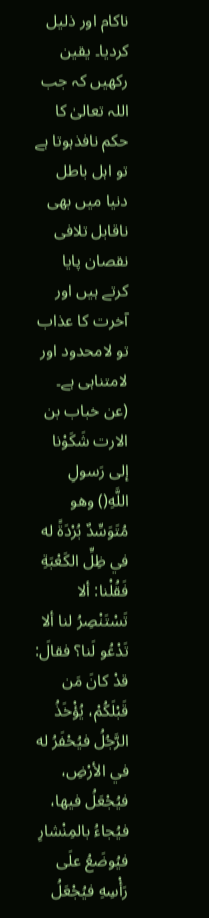ناکام اور ذلیل کردیا۔ یقین رکھیں کہ جب اللہ تعالیٰ کا حکم نافذہوتا ہے تو اہل باطل دنیا میں بھی ناقابل تلافی نقصان پایا کرتے ہیں اور آخرت کا عذاب تو لامحدود اور لامتناہی ہے۔ (عن خباب بن الارت شَكَوْنا إلى رَسولِ اللَّهِ() وهو مُتَوَسِّدٌ بُرْدَةً له في ظِلِّ الكَعْبَةِ فَقُلْنا: ألا تَسْتَنْصِرُ لنا ألا تَدْعُو لَنا؟ فقالَ: قدْ كانَ مَن قَبْلَكُمْ، يُؤْخَذُ الرَّجُلُ فيُحْفَرُ له في الأرْضِ، فيُجْعَلُ فيها، فيُجاءُ بالمِنْشارِ فيُوضَعُ علَى رَأْسِهِ فيُجْعَلُ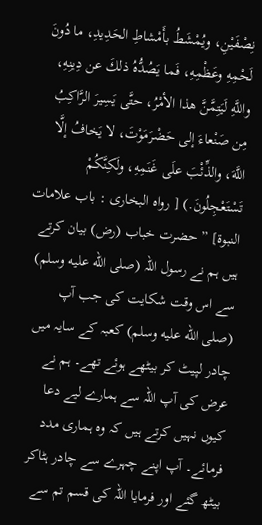نِصْفَيْنِ، ويُمْشَطُ بأَمْشاطِ الحَدِيدِ، ما دُونَ لَحْمِهِ وعَظْمِهِ، فَما يَصُدُّهُ ذلكَ عن دِينِهِ، واللَّهِ لَيَتِمَّنَّ هذا الأمْرُ، حتَّى يَسِيرَ الرَّاكِبُ مِن صَنْعاءَ إلى حَضْرَمَوْتَ، لا يَخافُ إلَّا اللَّهَ، والذِّئْبَ علَى غَنَمِهِ، ولَكِنَّكُمْ تَسْتَعْجِلُونَ.) [ رواہ البخاری : باب علامات النبوۃ] ” حضرت خباب (رض) بیان کرتے ہیں ہم نے رسول اللہ (صلى الله عليه وسلم) سے اس وقت شکایت کی جب آپ (صلى الله عليه وسلم) کعبہ کے سایہ میں چادر لپیٹ کر بیٹھے ہوئے تھے۔ ہم نے عرض کی آپ اللہ سے ہمارے لیے دعا کیوں نہیں کرتے ہیں کہ وہ ہماری مدد فرمائے۔ آپ اپنے چہرے سے چادر ہٹاکر بیٹھ گئے اور فرمایا اللہ کی قسم تم سے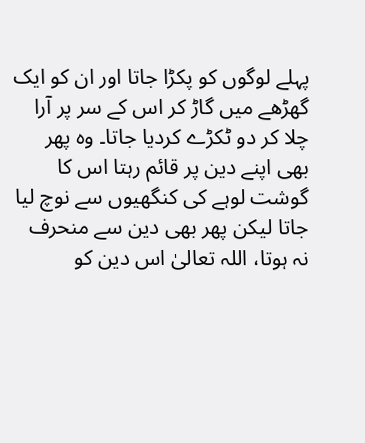پہلے لوگوں کو پکڑا جاتا اور ان کو ایک گھڑھے میں گاڑ کر اس کے سر پر آرا چلا کر دو ٹکڑے کردیا جاتا۔ وہ پھر بھی اپنے دین پر قائم رہتا اس کا گوشت لوہے کی کنگھیوں سے نوچ لیا جاتا لیکن پھر بھی دین سے منحرف نہ ہوتا، اللہ تعالیٰ اس دین کو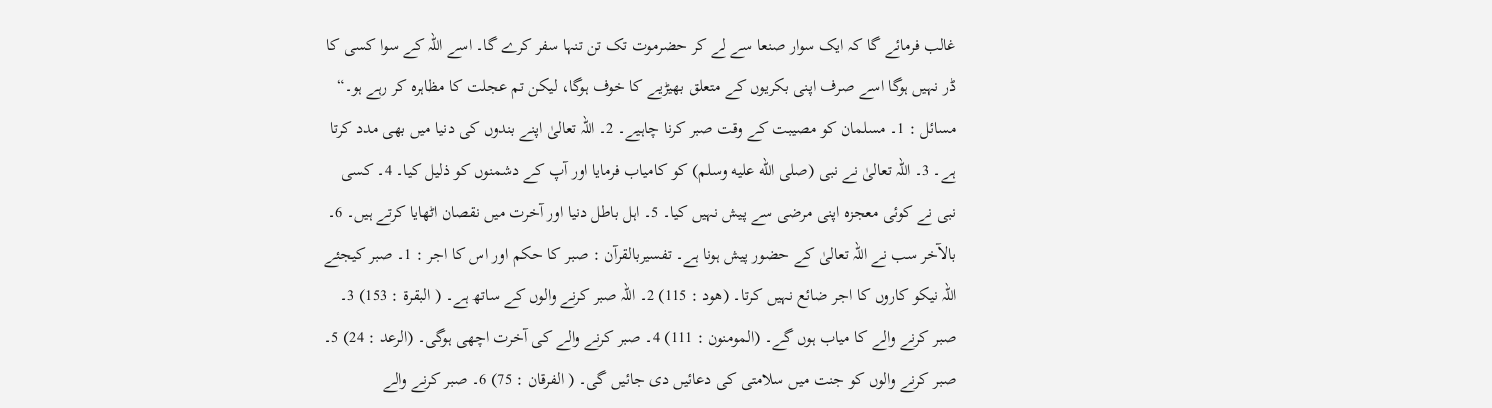غالب فرمائے گا کہ ایک سوار صنعا سے لے کر حضرموت تک تن تنہا سفر کرے گا۔ اسے اللہ کے سوا کسی کا ڈر نہیں ہوگا اسے صرف اپنی بکریوں کے متعلق بھیڑیے کا خوف ہوگا، لیکن تم عجلت کا مظاہرہ کر رہے ہو۔“ مسائل : 1۔ مسلمان کو مصیبت کے وقت صبر کرنا چاہیے۔ 2۔ اللہ تعالیٰ اپنے بندوں کی دنیا میں بھی مدد کرتا ہے۔ 3۔ اللہ تعالیٰ نے نبی (صلى الله عليه وسلم) کو کامیاب فرمایا اور آپ کے دشمنوں کو ذلیل کیا۔ 4۔ کسی نبی نے کوئی معجزہ اپنی مرضی سے پیش نہیں کیا۔ 5۔ اہل باطل دنیا اور آخرت میں نقصان اٹھایا کرتے ہیں۔ 6۔ بالآخر سب نے اللہ تعالیٰ کے حضور پیش ہونا ہے۔ تفسیربالقرآن : صبر کا حکم اور اس کا اجر : 1۔ صبر کیجئے اللہ نیکو کاروں کا اجر ضائع نہیں کرتا۔ (ھود : 115) 2۔ اللہ صبر کرنے والوں کے ساتھ ہے۔ ( البقرۃ : 153) 3۔ صبر کرنے والے کا میاب ہوں گے۔ (المومنون : 111) 4۔ صبر کرنے والے کی آخرت اچھی ہوگی۔ (الرعد : 24) 5۔ صبر کرنے والوں کو جنت میں سلامتی کی دعائیں دی جائیں گی۔ ( الفرقان : 75) 6۔ صبر کرنے والے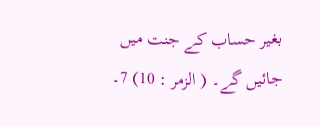بغیر حساب کے جنت میں جائیں گے۔ ( الزمر : 10) 7۔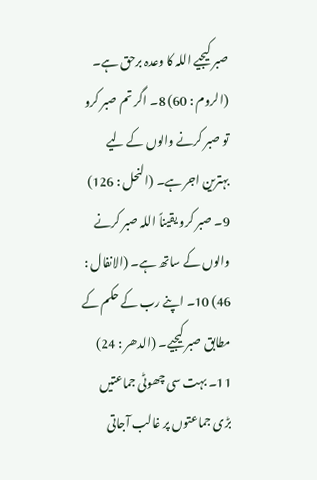صبر کیجیے اللہ کا وعدہ برحق ہے۔ (الروم : 60) 8۔ اگر تم صبر کرو تو صبر کرنے والوں کے لیے بہترین اجر ہے۔ (النحل : 126) 9۔ صبر کرو یقیناً اللہ صبر کرنے والوں کے ساتھ ہے۔ (الانفال : 46) 10۔ اپنے رب کے حکم کے مطابق صبر کیجیے۔ (الدھر : 24) 11۔ بہت سی چھوٹی جماعتیں بڑی جماعتوں پر غالب آجاتی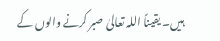ہیں۔ یقیناً اللہ تعالیٰ صبر کرنے والوں کے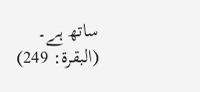ساتھ ہے۔ (البقرۃ: 249)